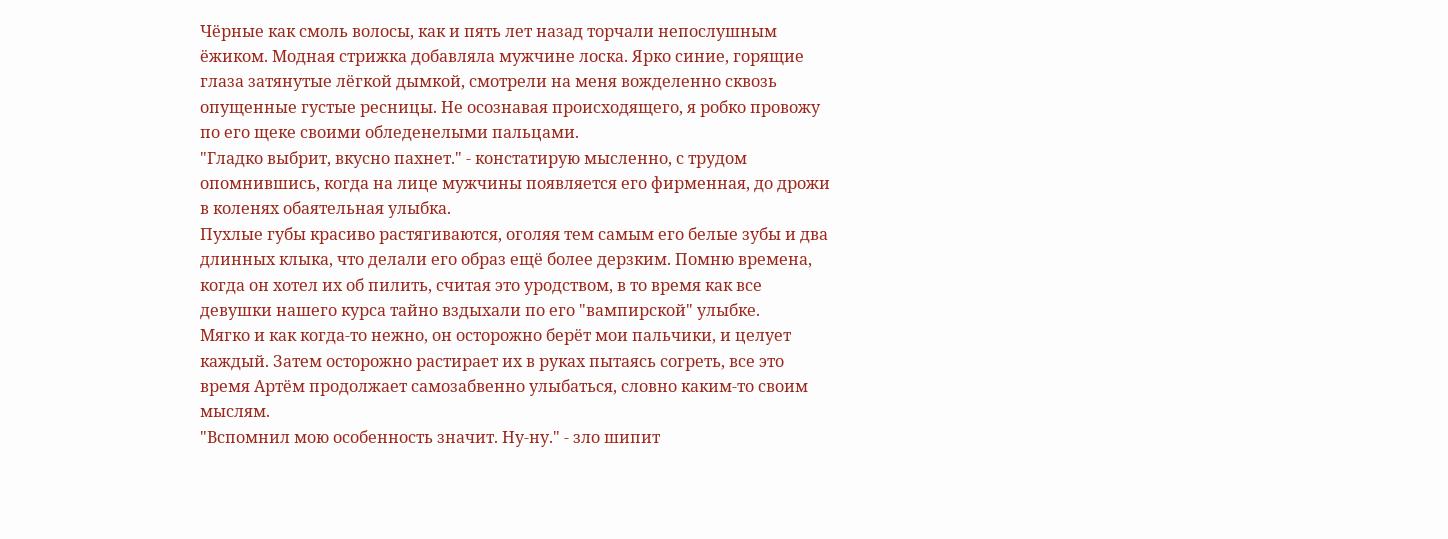Чёрные как смоль волосы, как и пять лет назад торчали непослушным ёжиком. Модная стрижка добавляла мужчине лоска. Ярко синие, горящие глаза затянутые лёгкой дымкой, смотрели на меня вожделенно сквозь опущенные густые ресницы. Не осознавая происходящего, я робко провожу по его щеке своими обледенелыми пальцами.
"Гладко выбрит, вкусно пахнет." - констатирую мысленно, с трудом опомнившись, когда на лице мужчины появляется его фирменная, до дрожи в коленях обаятельная улыбка.
Пухлые губы красиво растягиваются, оголяя тем самым его белые зубы и два длинных клыка, что делали его образ ещё более дерзким. Помню времена, когда он хотел их об пилить, считая это уродством, в то время как все девушки нашего курса тайно вздыхали по его "вампирской" улыбке.
Мягко и как когда-то нежно, он осторожно берёт мои пальчики, и целует каждый. Затем осторожно растирает их в руках пытаясь согреть, все это время Артём продолжает самозабвенно улыбаться, словно каким-то своим мыслям.
"Вспомнил мою особенность значит. Ну-ну." - зло шипит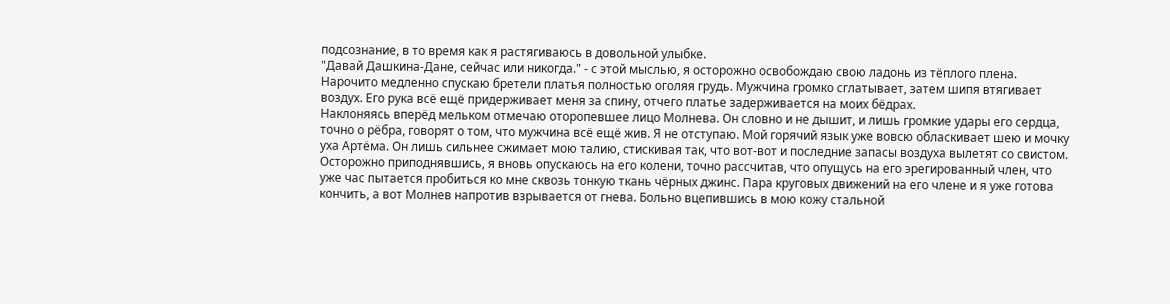подсознание, в то время как я растягиваюсь в довольной улыбке.
"Давай Дашкина-Дане, сейчас или никогда." - с этой мыслью, я осторожно освобождаю свою ладонь из тёплого плена.
Нарочито медленно спускаю бретели платья полностью оголяя грудь. Мужчина громко сглатывает, затем шипя втягивает воздух. Его рука всё ещё придерживает меня за спину, отчего платье задерживается на моих бёдрах.
Наклоняясь вперёд мельком отмечаю оторопевшее лицо Молнева. Он словно и не дышит, и лишь громкие удары его сердца, точно о рёбра, говорят о том, что мужчина всё ещё жив. Я не отступаю. Мой горячий язык уже вовсю обласкивает шею и мочку уха Артёма. Он лишь сильнее сжимает мою талию, стискивая так, что вот-вот и последние запасы воздуха вылетят со свистом.
Осторожно приподнявшись, я вновь опускаюсь на его колени, точно рассчитав, что опущусь на его эрегированный член, что уже час пытается пробиться ко мне сквозь тонкую ткань чёрных джинс. Пара круговых движений на его члене и я уже готова кончить, а вот Молнев напротив взрывается от гнева. Больно вцепившись в мою кожу стальной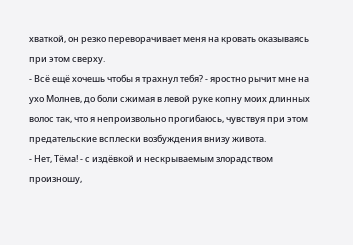хваткой, он резко переворачивает меня на кровать оказываясь при этом сверху.
- Всё ещё хочешь чтобы я трахнул тебя? - яростно рычит мне на ухо Молнев, до боли сжимая в левой руке копну моих длинных волос так, что я непроизвольно прогибаюсь, чувствуя при этом предательские всплески возбуждения внизу живота.
- Нет, Тёма! - с издёвкой и нескрываемым злорадством произношу,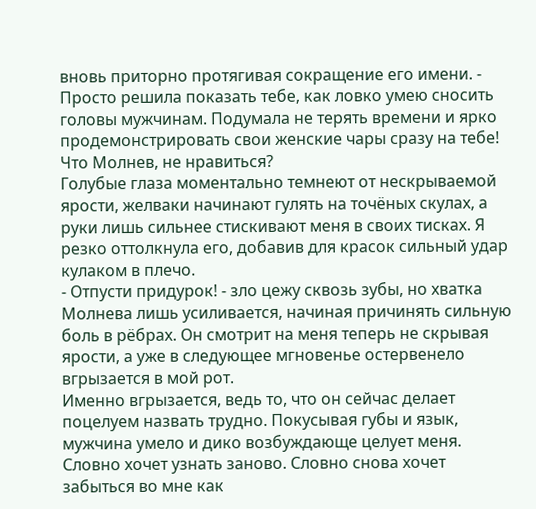вновь приторно протягивая сокращение его имени. - Просто решила показать тебе, как ловко умею сносить головы мужчинам. Подумала не терять времени и ярко продемонстрировать свои женские чары сразу на тебе! Что Молнев, не нравиться?
Голубые глаза моментально темнеют от нескрываемой ярости, желваки начинают гулять на точёных скулах, а руки лишь сильнее стискивают меня в своих тисках. Я резко оттолкнула его, добавив для красок сильный удар кулаком в плечо.
- Отпусти придурок! - зло цежу сквозь зубы, но хватка Молнева лишь усиливается, начиная причинять сильную боль в рёбрах. Он смотрит на меня теперь не скрывая ярости, а уже в следующее мгновенье остервенело вгрызается в мой рот.
Именно вгрызается, ведь то, что он сейчас делает поцелуем назвать трудно. Покусывая губы и язык, мужчина умело и дико возбуждающе целует меня. Словно хочет узнать заново. Словно снова хочет забыться во мне как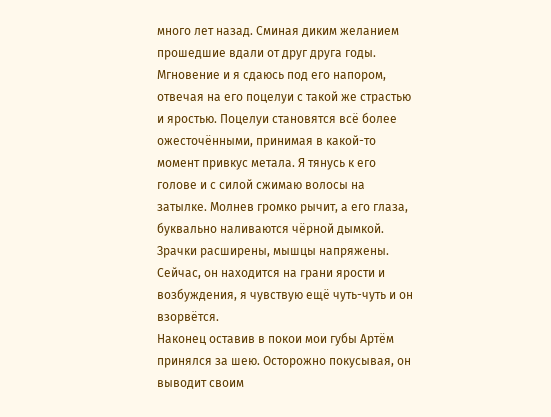много лет назад. Сминая диким желанием прошедшие вдали от друг друга годы.
Мгновение и я сдаюсь под его напором, отвечая на его поцелуи с такой же страстью и яростью. Поцелуи становятся всё более ожесточёнными, принимая в какой-то момент привкус метала. Я тянусь к его голове и с силой сжимаю волосы на затылке. Молнев громко рычит, а его глаза, буквально наливаются чёрной дымкой. Зрачки расширены, мышцы напряжены. Сейчас, он находится на грани ярости и возбуждения, я чувствую ещё чуть-чуть и он взорвётся.
Наконец оставив в покои мои губы Артём принялся за шею. Осторожно покусывая, он выводит своим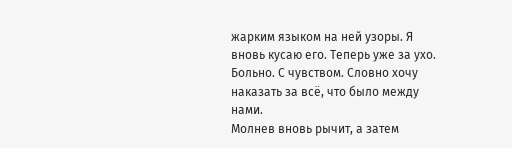жарким языком на ней узоры. Я вновь кусаю его. Теперь уже за ухо. Больно. С чувством. Словно хочу наказать за всё, что было между нами.
Молнев вновь рычит, а затем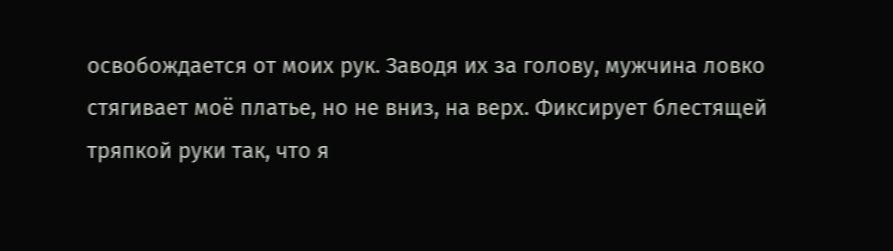освобождается от моих рук. Заводя их за голову, мужчина ловко стягивает моё платье, но не вниз, на верх. Фиксирует блестящей тряпкой руки так, что я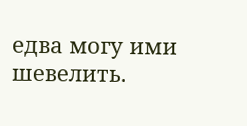едва могу ими шевелить.